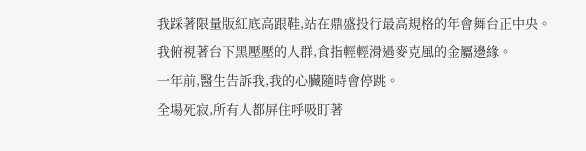我踩著限量版紅底高跟鞋,站在鼎盛投行最高規格的年會舞台正中央。
我俯視著台下黑壓壓的人群,食指輕輕滑過麥克風的金屬邊緣。
一年前,醫生告訴我,我的心臟隨時會停跳。
全場死寂,所有人都屏住呼吸盯著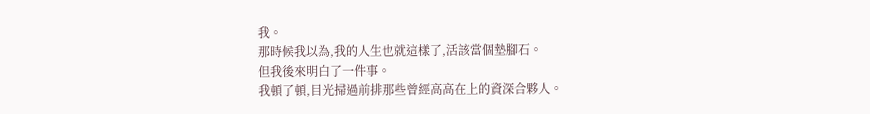我。
那時候我以為,我的人生也就這樣了,活該當個墊腳石。
但我後來明白了一件事。
我頓了頓,目光掃過前排那些曾經高高在上的資深合夥人。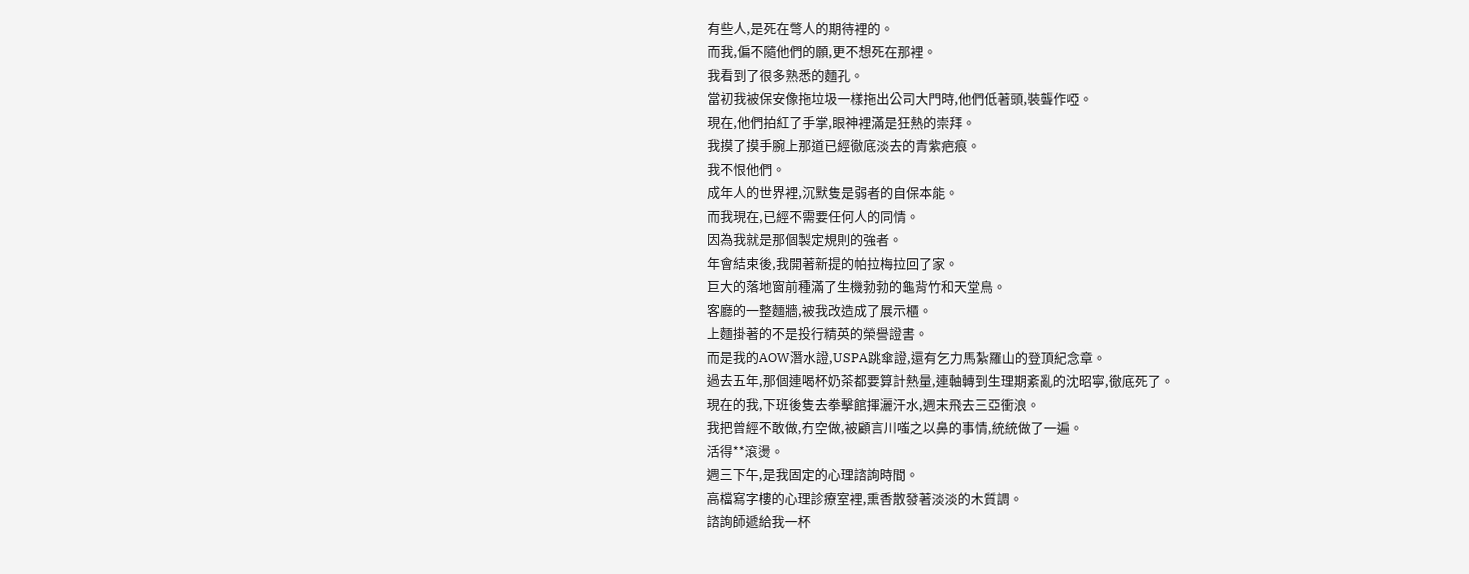有些人,是死在彆人的期待裡的。
而我,偏不隨他們的願,更不想死在那裡。
我看到了很多熟悉的麵孔。
當初我被保安像拖垃圾一樣拖出公司大門時,他們低著頭,裝聾作啞。
現在,他們拍紅了手掌,眼神裡滿是狂熱的崇拜。
我摸了摸手腕上那道已經徹底淡去的青紫疤痕。
我不恨他們。
成年人的世界裡,沉默隻是弱者的自保本能。
而我現在,已經不需要任何人的同情。
因為我就是那個製定規則的強者。
年會結束後,我開著新提的帕拉梅拉回了家。
巨大的落地窗前種滿了生機勃勃的龜背竹和天堂鳥。
客廳的一整麵牆,被我改造成了展示櫃。
上麵掛著的不是投行精英的榮譽證書。
而是我的AOW潛水證,USPA跳傘證,還有乞力馬紮羅山的登頂紀念章。
過去五年,那個連喝杯奶茶都要算計熱量,連軸轉到生理期紊亂的沈昭寧,徹底死了。
現在的我,下班後隻去拳擊館揮灑汗水,週末飛去三亞衝浪。
我把曾經不敢做,冇空做,被顧言川嗤之以鼻的事情,統統做了一遍。
活得**滾燙。
週三下午,是我固定的心理諮詢時間。
高檔寫字樓的心理診療室裡,熏香散發著淡淡的木質調。
諮詢師遞給我一杯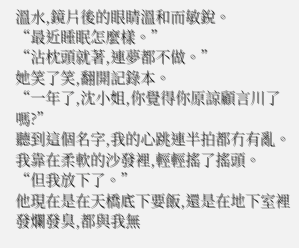溫水,鏡片後的眼睛溫和而敏銳。
“最近睡眠怎麼樣。”
“沾枕頭就著,連夢都不做。”
她笑了笑,翻開記錄本。
“一年了,沈小姐,你覺得你原諒顧言川了嗎?”
聽到這個名字,我的心跳連半拍都冇有亂。
我靠在柔軟的沙發裡,輕輕搖了搖頭。
“但我放下了。”
他現在是在天橋底下要飯,還是在地下室裡發爛發臭,都與我無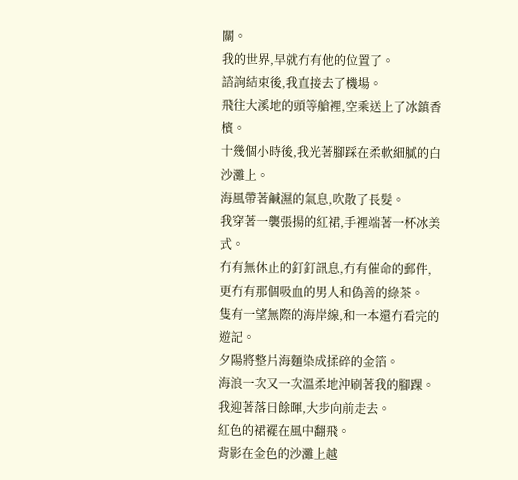關。
我的世界,早就冇有他的位置了。
諮詢結束後,我直接去了機場。
飛往大溪地的頭等艙裡,空乘送上了冰鎮香檳。
十幾個小時後,我光著腳踩在柔軟細膩的白沙灘上。
海風帶著鹹濕的氣息,吹散了長髮。
我穿著一襲張揚的紅裙,手裡端著一杯冰美式。
冇有無休止的釘釘訊息,冇有催命的郵件,更冇有那個吸血的男人和偽善的綠茶。
隻有一望無際的海岸線,和一本還冇看完的遊記。
夕陽將整片海麵染成揉碎的金箔。
海浪一次又一次溫柔地沖刷著我的腳踝。
我迎著落日餘暉,大步向前走去。
紅色的裙襬在風中翻飛。
背影在金色的沙灘上越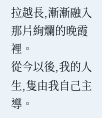拉越長,漸漸融入那片絢爛的晚霞裡。
從今以後,我的人生,隻由我自己主導。